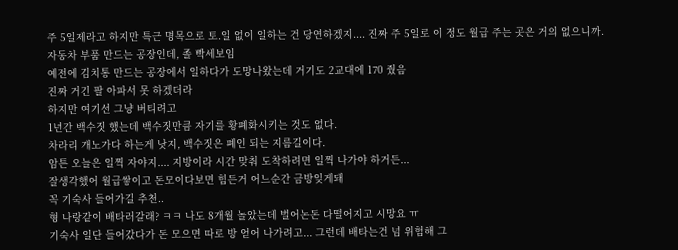주 5일제라고 하지만 특근 명목으로 토.일 없이 일하는 건 당연하겠지.... 진짜 주 5일로 이 정도 월급 주는 곳은 거의 없으니까.
자동차 부품 만드는 공장인데, 졸 빡세보임
예전에 김치통 만드는 공장에서 일하다가 도망나왔는데 거기도 2교대에 170 줬음
진짜 거긴 팔 아파서 못 하겠더라
하지만 여기선 그냥 버티려고
1년간 백수짓 했는데 백수짓만큼 자기를 황폐화시키는 것도 없다.
차라리 개노가다 하는게 낫지, 백수짓은 폐인 되는 지름길이다.
암튼 오늘은 일찍 자야지.... 지방이라 시간 맞춰 도착하려면 일찍 나가야 하거든...
잘생각했어 월급쌓이고 돈모이다보면 힘든거 어느순간 금방잊게돼
꼭 기숙사 들어가길 추천..
형 나랑같이 배타러갈래? ㅋㅋ 나도 8개월 놀았는데 벌어논돈 다떨어지고 시망요 ㅠ
기숙사 일단 들어갔다가 돈 모으면 따로 방 얻어 나가려고... 그런데 배타는건 넘 위험해 그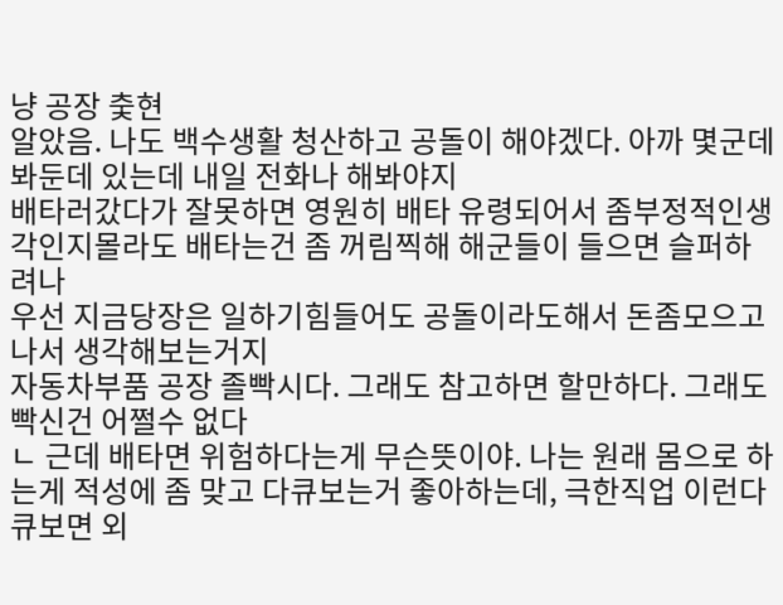냥 공장 춫현
알았음. 나도 백수생활 청산하고 공돌이 해야겠다. 아까 몇군데 봐둔데 있는데 내일 전화나 해봐야지
배타러갔다가 잘못하면 영원히 배타 유령되어서 좀부정적인생각인지몰라도 배타는건 좀 꺼림찍해 해군들이 들으면 슬퍼하려나
우선 지금당장은 일하기힘들어도 공돌이라도해서 돈좀모으고나서 생각해보는거지
자동차부품 공장 졸빡시다. 그래도 참고하면 할만하다. 그래도 빡신건 어쩔수 없다
ㄴ 근데 배타면 위험하다는게 무슨뜻이야. 나는 원래 몸으로 하는게 적성에 좀 맞고 다큐보는거 좋아하는데, 극한직업 이런다큐보면 외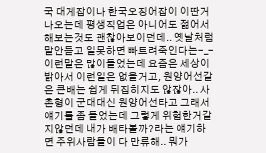국 대게잡이나 한국오징어잡이 이딴거 나오는데 평생직업은 아니어도 젊어서 해보는것도 괜찮아보이던데.. 옛날처럼 말안듣고 일못하면 빠트려죽인다는-_- 이런말은 많이들었는데 요즘은 세상이 밝아서 이런일은 없을거고, 원양어선같은 큰배는 쉽게 뒤집히지도 않잖아.. 사촌형이 군대대신 원양어선타고 그래서 얘기를 좀 들었는데 그렇게 위험한거같지않던데 내가 배타볼까?라는 얘기하면 주위사람들이 다 만류해.. 뭐가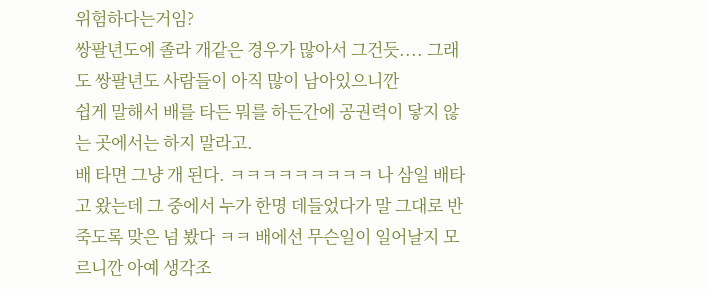위험하다는거임?
쌍팔년도에 졸라 개같은 경우가 많아서 그건듯.... 그래도 쌍팔년도 사람들이 아직 많이 남아있으니깐
쉽게 말해서 배를 타든 뭐를 하든간에 공권력이 닿지 않는 곳에서는 하지 말라고.
배 타면 그냥 개 된다. ㅋㅋㅋㅋㅋㅋㅋㅋㅋ 나 삼일 배타고 왔는데 그 중에서 누가 한명 데들었다가 말 그대로 반죽도록 맞은 넘 봤다 ㅋㅋ 배에선 무슨일이 일어날지 모르니깐 아예 생각조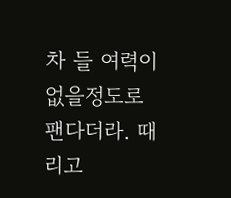차 들 여력이 없을정도로 팬다더라. 때리고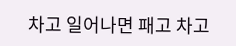차고 일어나면 패고 차고